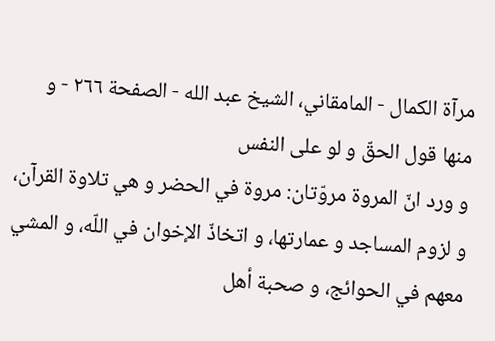مرآة الكمال - المامقاني، الشيخ عبد الله - الصفحة ٢٦٦ - و منها قول الحقّ و لو على النفس
و ورد انّ المروة مروّتان: مروة في الحضر و هي تلاوة القرآن، و لزوم المساجد و عمارتها، و اتخاذّ الإخوان في اللّه، و المشي معهم في الحوائج، و صحبة أهل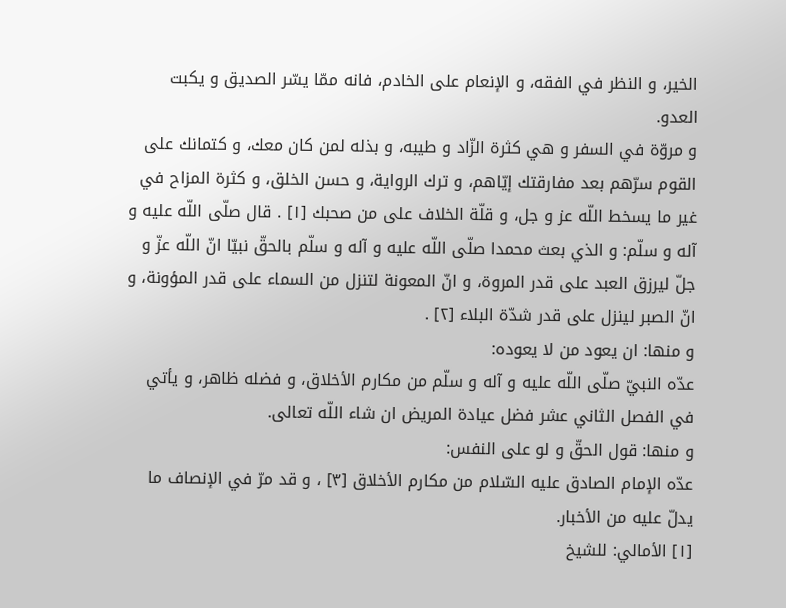الخير، و النظر في الفقه، و الإنعام على الخادم، فانه ممّا يسّر الصديق و يكبت العدو.
و مروّة في السفر و هي كثرة الزّاد و طيبه، و بذله لمن كان معك، و كتمانك على القوم سرّهم بعد مفارقتك إيّاهم، و ترك الرواية، و حسن الخلق، و كثرة المزاح في غير ما يسخط اللّه عز و جل، و قلّة الخلاف على من صحبك [١] . قال صلّى اللّه عليه و آله و سلّم: و الذي بعث محمدا صلّى اللّه عليه و آله و سلّم بالحقّ نبيّا انّ اللّه عزّ و جلّ ليرزق العبد على قدر المروة، و انّ المعونة لتنزل من السماء على قدر المؤونة، و انّ الصبر لينزل على قدر شدّة البلاء [٢] .
و منها: ان يعود من لا يعوده:
عدّه النبيّ صلّى اللّه عليه و آله و سلّم من مكارم الأخلاق، و فضله ظاهر، و يأتي في الفصل الثاني عشر فضل عيادة المريض ان شاء اللّه تعالى.
و منها: قول الحقّ و لو على النفس:
عدّه الإمام الصادق عليه السّلام من مكارم الأخلاق [٣] ، و قد مرّ في الإنصاف ما يدلّ عليه من الأخبار.
[١] الأمالي: للشيخ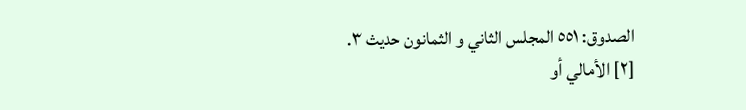الصدوق: ٥٥١ المجلس الثاني و الثمانون حديث ٣.
[٢] الأمالي أو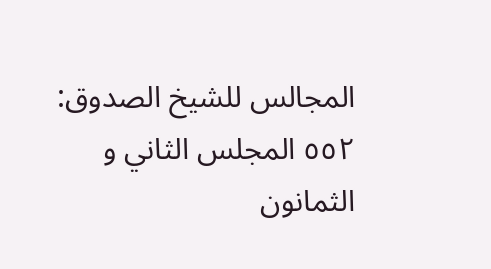المجالس للشيخ الصدوق: ٥٥٢ المجلس الثاني و الثمانون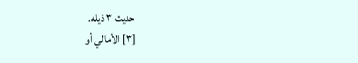حديث ٣ ذيله.
[٣] الأمالي أو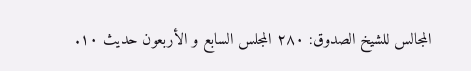المجالس للشيخ الصدوق: ٢٨٠ المجلس السابع و الأربعون حديث ١٠.